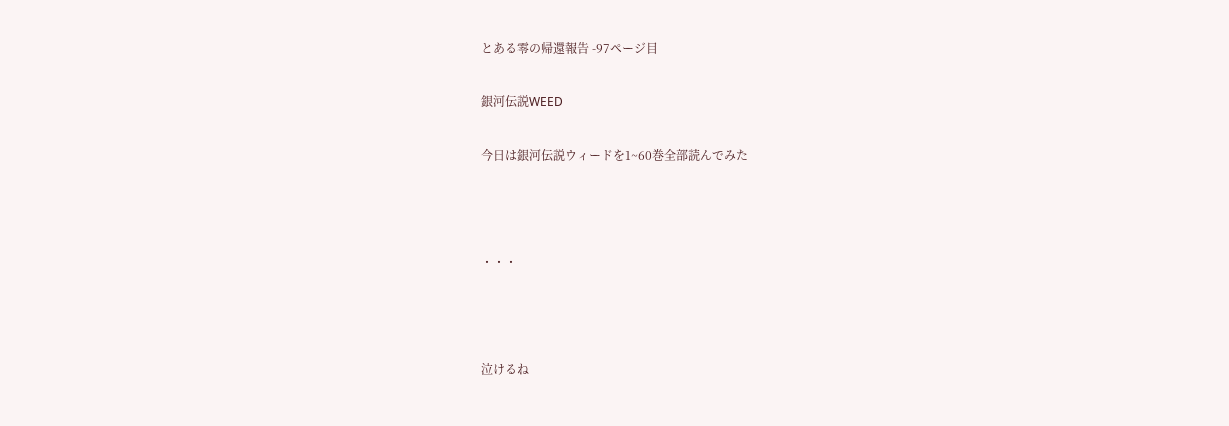とある零の帰還報告 -97ページ目

銀河伝説WEED

今日は銀河伝説ウィードを1~60巻全部読んでみた



・・・



泣けるね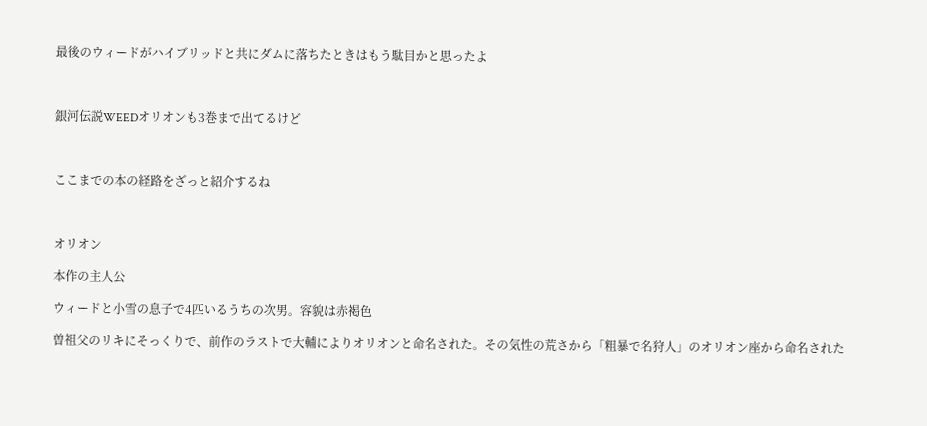最後のウィードがハイブリッドと共にダムに落ちたときはもう駄目かと思ったよ



銀河伝説WEEDオリオンも3巻まで出てるけど



ここまでの本の経路をざっと紹介するね



オリオン

本作の主人公

ウィードと小雪の息子で4匹いるうちの次男。容貌は赤褐色

曽祖父のリキにそっくりで、前作のラストで大輔によりオリオンと命名された。その気性の荒さから「粗暴で名狩人」のオリオン座から命名された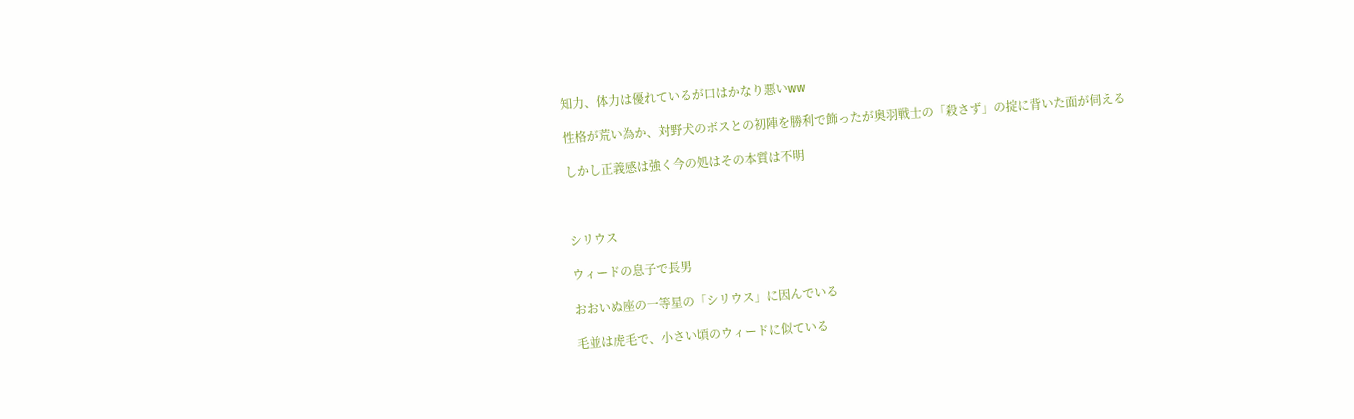知力、体力は優れているが口はかなり悪いww

性格が荒い為か、対野犬のボスとの初陣を勝利で飾ったが奥羽戦士の「殺さず」の掟に背いた面が伺える

しかし正義感は強く今の処はその本質は不明



シリウス

ウィードの息子で長男

おおいぬ座の一等星の「シリウス」に因んでいる

毛並は虎毛で、小さい頃のウィードに似ている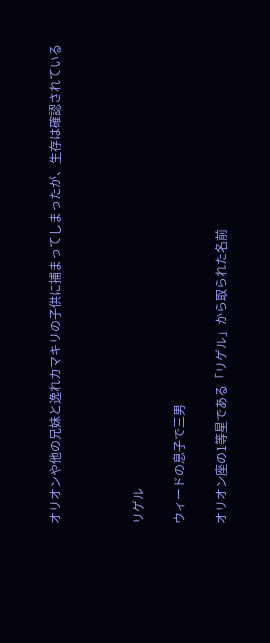オリオンや他の兄妹と逸れカマキリの子供に捕まってしまったが、生存は確認されている



リゲル

ウィードの息子で三男

オリオン座の1等星である「リゲル」から取られた名前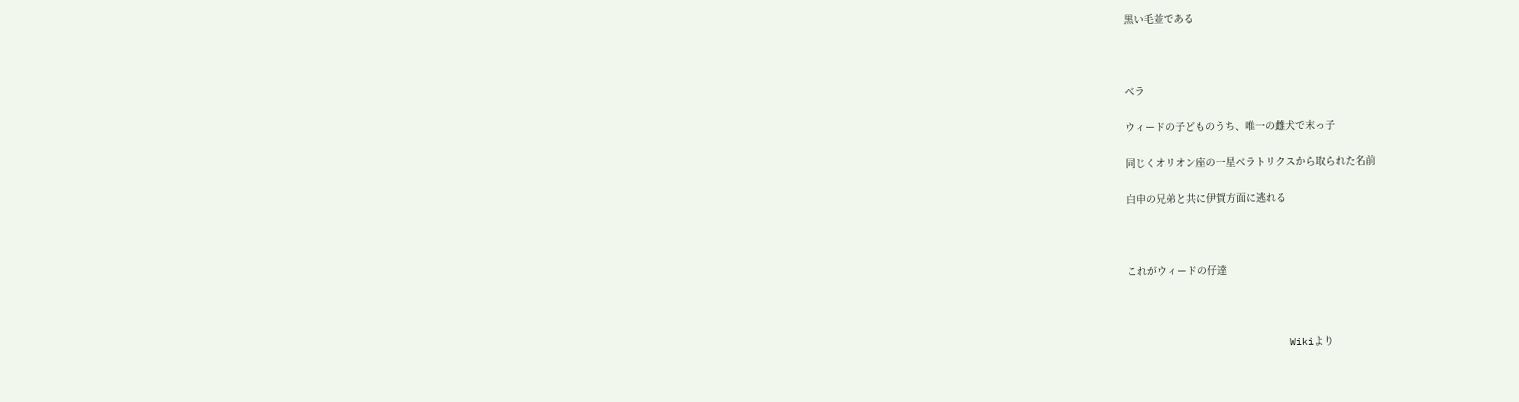黒い毛並である



べラ

ウィードの子どものうち、唯一の雌犬で末っ子

同じくオリオン座の一星ベラトリクスから取られた名前

白申の兄弟と共に伊賀方面に逃れる



これがウィードの仔達



                           Wikiより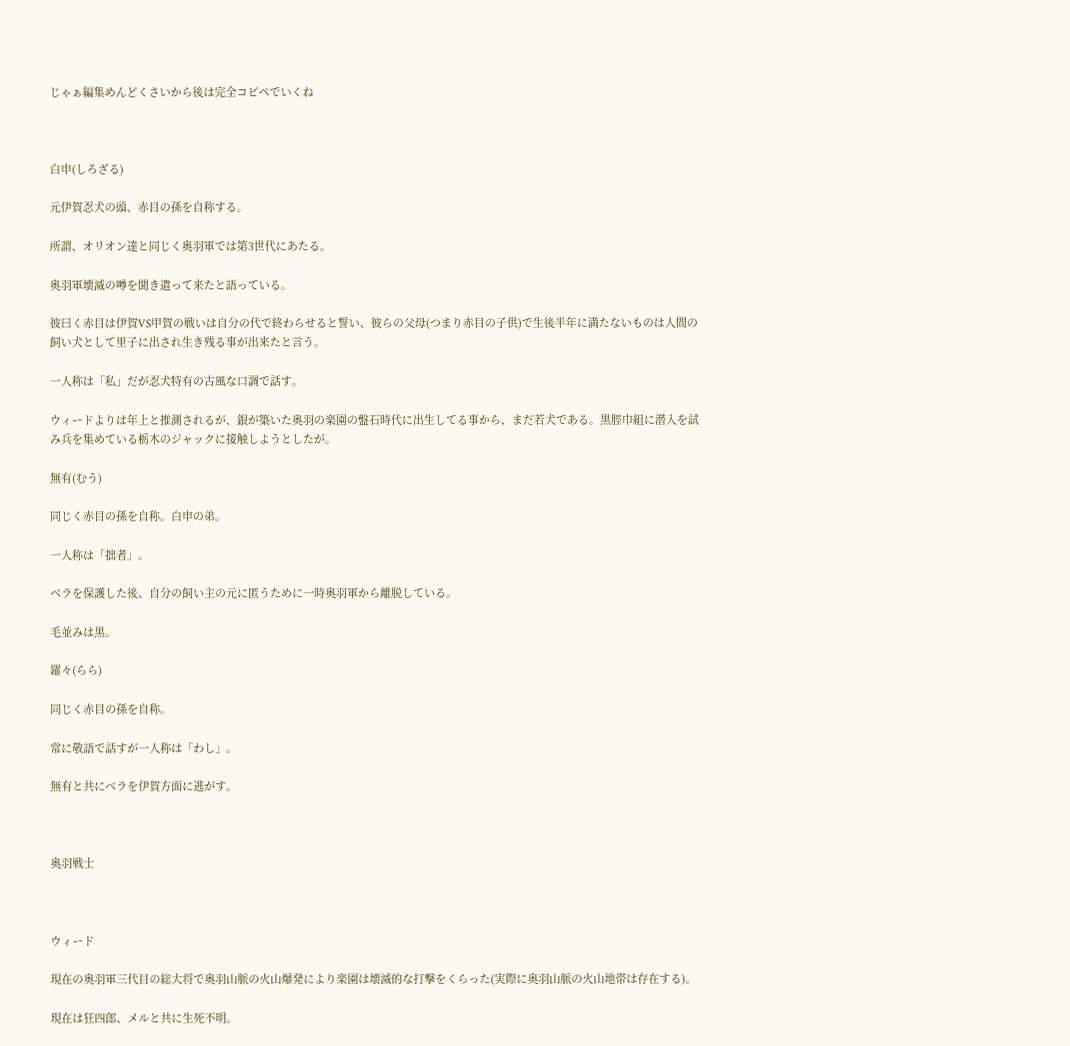じゃぁ編集めんどくさいから後は完全コピペでいくね



白申(しろざる)

元伊賀忍犬の頭、赤目の孫を自称する。

所謂、オリオン達と同じく奥羽軍では第3世代にあたる。

奥羽軍壊滅の噂を聞き遣って来たと語っている。

彼曰く赤目は伊賀VS甲賀の戦いは自分の代で終わらせると誓い、彼らの父母(つまり赤目の子供)で生後半年に満たないものは人間の飼い犬として里子に出され生き残る事が出来たと言う。

一人称は「私」だが忍犬特有の古風な口調で話す。

ウィードよりは年上と推測されるが、銀が築いた奥羽の楽園の盤石時代に出生してる事から、まだ若犬である。黒脛巾組に潜入を試み兵を集めている栃木のジャックに接触しようとしたが。

無有(むう)

同じく赤目の孫を自称。白申の弟。

一人称は「拙者」。

ベラを保護した後、自分の飼い主の元に匿うために一時奥羽軍から離脱している。

毛並みは黒。

羅々(らら)

同じく赤目の孫を自称。

常に敬語で話すが一人称は「わし」。

無有と共にベラを伊賀方面に逃がす。



奥羽戦士



ウィード

現在の奥羽軍三代目の総大将で奥羽山脈の火山爆発により楽園は壊滅的な打撃をくらった(実際に奥羽山脈の火山地帯は存在する)。

現在は狂四郎、メルと共に生死不明。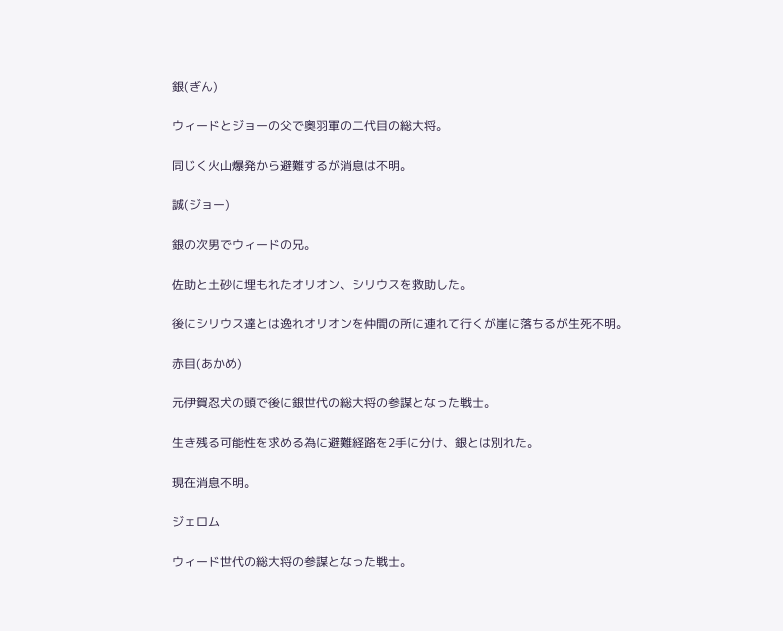銀(ぎん)

ウィードとジョーの父で奥羽軍の二代目の総大将。

同じく火山爆発から避難するが消息は不明。

誠(ジョー)

銀の次男でウィードの兄。

佐助と土砂に埋もれたオリオン、シリウスを救助した。

後にシリウス達とは逸れオリオンを仲間の所に連れて行くが崖に落ちるが生死不明。

赤目(あかめ)

元伊賀忍犬の頭で後に銀世代の総大将の参謀となった戦士。

生き残る可能性を求める為に避難経路を2手に分け、銀とは別れた。

現在消息不明。

ジェロム

ウィード世代の総大将の参謀となった戦士。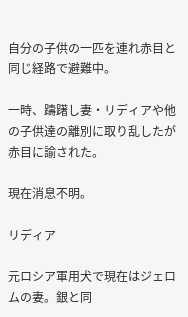自分の子供の一匹を連れ赤目と同じ経路で避難中。

一時、躊躇し妻・リディアや他の子供達の離別に取り乱したが赤目に諭された。

現在消息不明。

リディア

元ロシア軍用犬で現在はジェロムの妻。銀と同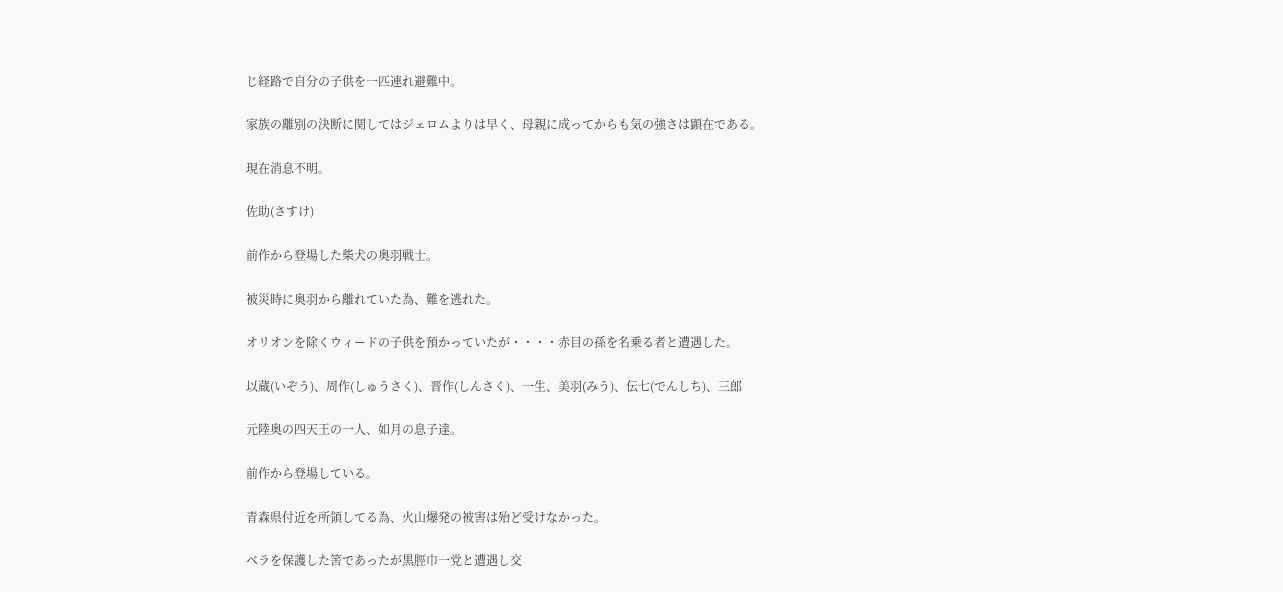じ経路で自分の子供を一匹連れ避難中。

家族の離別の決断に関してはジェロムよりは早く、母親に成ってからも気の強さは顕在である。

現在消息不明。

佐助(さすけ)

前作から登場した柴犬の奥羽戦士。

被災時に奥羽から離れていた為、難を逃れた。

オリオンを除くウィードの子供を預かっていたが・・・・赤目の孫を名乗る者と遭遇した。

以蔵(いぞう)、周作(しゅうさく)、晋作(しんさく)、一生、美羽(みう)、伝七(でんしち)、三郎

元陸奥の四天王の一人、如月の息子達。

前作から登場している。

青森県付近を所領してる為、火山爆発の被害は殆ど受けなかった。

ベラを保護した筈であったが黒脛巾一党と遭遇し交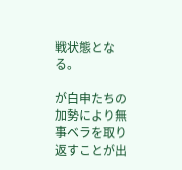戦状態となる。

が白申たちの加勢により無事ベラを取り返すことが出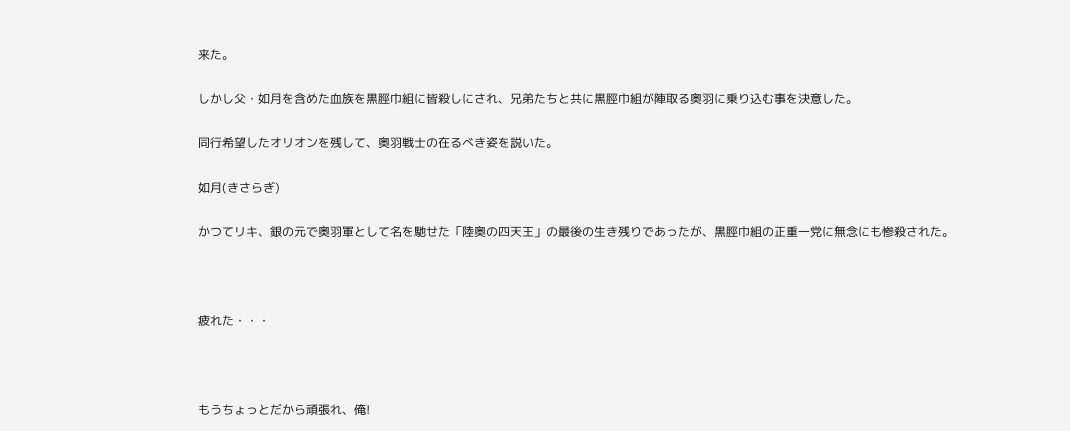来た。

しかし父・如月を含めた血族を黒脛巾組に皆殺しにされ、兄弟たちと共に黒脛巾組が陣取る奥羽に乗り込む事を決意した。

同行希望したオリオンを残して、奥羽戦士の在るべき姿を説いた。

如月(きさらぎ)

かつてリキ、銀の元で奥羽軍として名を馳せた「陸奥の四天王」の最後の生き残りであったが、黒脛巾組の正重一党に無念にも惨殺された。



疲れた・・・



もうちょっとだから頑張れ、俺!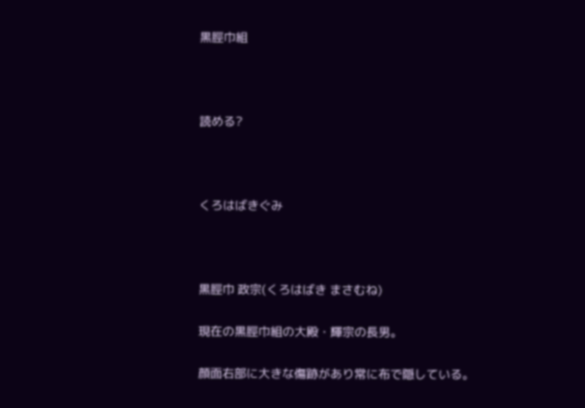黒脛巾組



読める?



くろはばきぐみ



黒脛巾 政宗(くろはばき まさむね)

現在の黒脛巾組の大殿・輝宗の長男。

顔面右部に大きな傷跡があり常に布で隠している。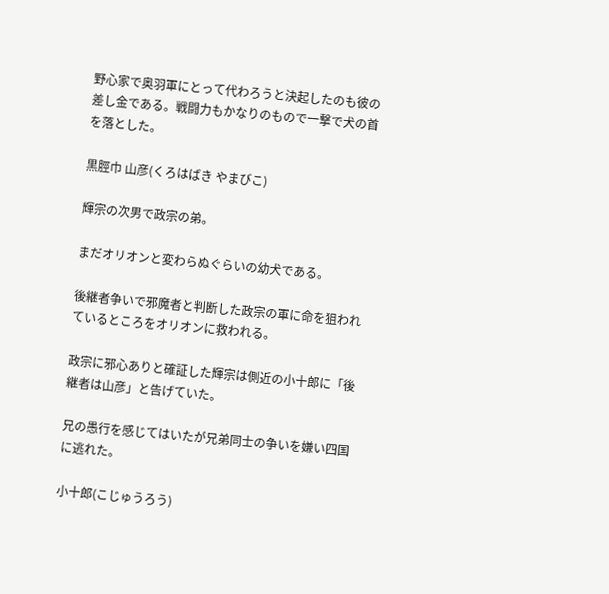野心家で奥羽軍にとって代わろうと決起したのも彼の差し金である。戦闘力もかなりのもので一撃で犬の首を落とした。

黒脛巾 山彦(くろはばき やまびこ)

輝宗の次男で政宗の弟。

まだオリオンと変わらぬぐらいの幼犬である。

後継者争いで邪魔者と判断した政宗の軍に命を狙われているところをオリオンに救われる。

政宗に邪心ありと確証した輝宗は側近の小十郎に「後継者は山彦」と告げていた。

兄の愚行を感じてはいたが兄弟同士の争いを嫌い四国に逃れた。

小十郎(こじゅうろう)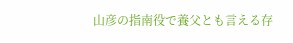山彦の指南役で養父とも言える存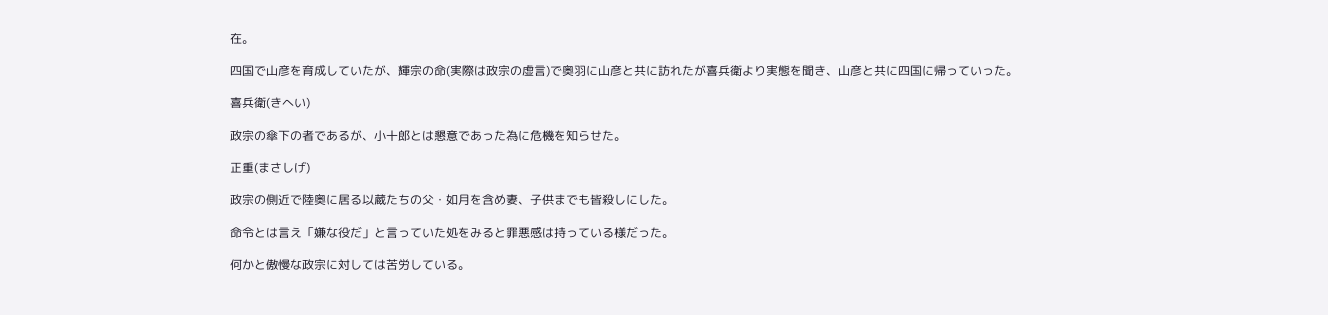在。

四国で山彦を育成していたが、輝宗の命(実際は政宗の虚言)で奥羽に山彦と共に訪れたが喜兵衛より実態を聞き、山彦と共に四国に帰っていった。

喜兵衛(きへい)

政宗の傘下の者であるが、小十郎とは懇意であった為に危機を知らせた。

正重(まさしげ)

政宗の側近で陸奥に居る以蔵たちの父・如月を含め妻、子供までも皆殺しにした。

命令とは言え「嫌な役だ」と言っていた処をみると罪悪感は持っている様だった。

何かと傲慢な政宗に対しては苦労している。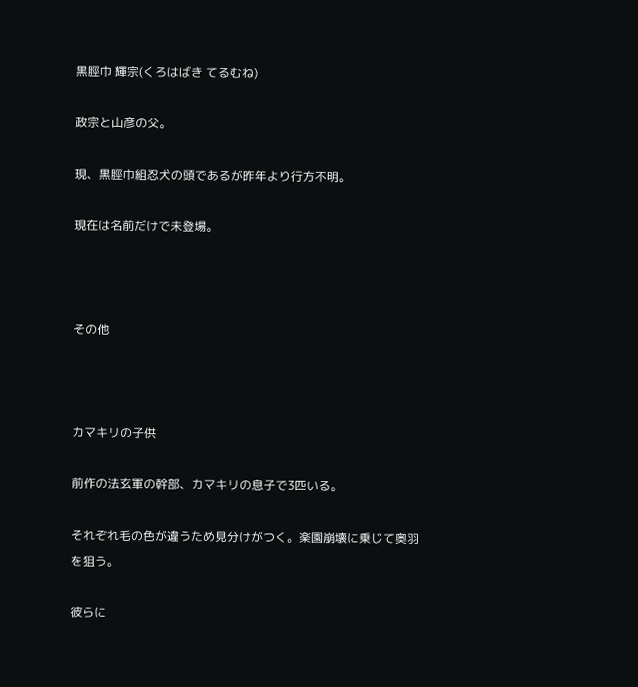黒脛巾 輝宗(くろはばき てるむね)

政宗と山彦の父。

現、黒脛巾組忍犬の頭であるが昨年より行方不明。

現在は名前だけで未登場。



その他



カマキリの子供

前作の法玄軍の幹部、カマキリの息子で3匹いる。

それぞれ毛の色が違うため見分けがつく。楽園崩壊に乗じて奥羽を狙う。

彼らに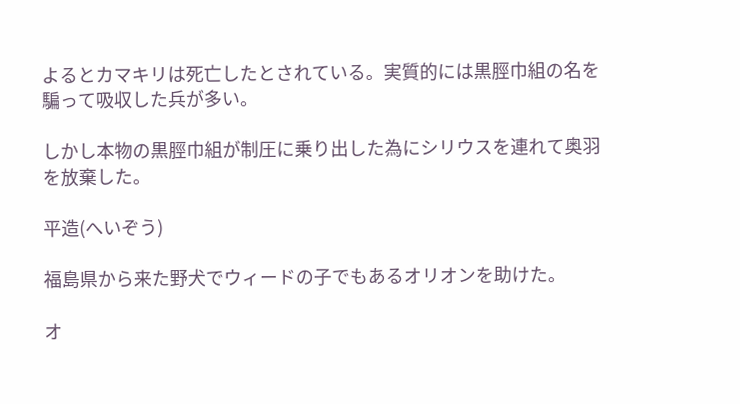よるとカマキリは死亡したとされている。実質的には黒脛巾組の名を騙って吸収した兵が多い。

しかし本物の黒脛巾組が制圧に乗り出した為にシリウスを連れて奥羽を放棄した。

平造(へいぞう)

福島県から来た野犬でウィードの子でもあるオリオンを助けた。

オ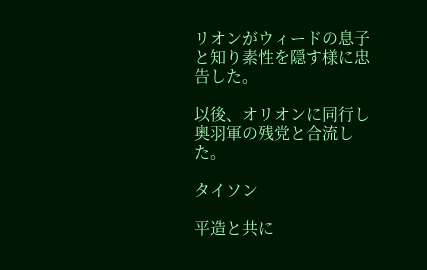リオンがウィードの息子と知り素性を隠す様に忠告した。

以後、オリオンに同行し奥羽軍の残党と合流した。

タイソン

平造と共に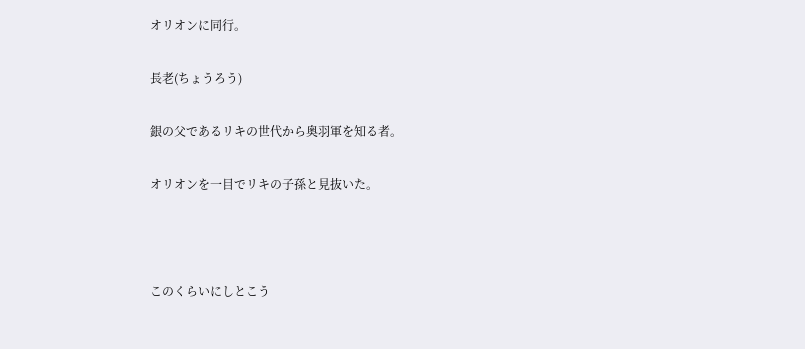オリオンに同行。

長老(ちょうろう)

銀の父であるリキの世代から奥羽軍を知る者。

オリオンを一目でリキの子孫と見抜いた。



このくらいにしとこう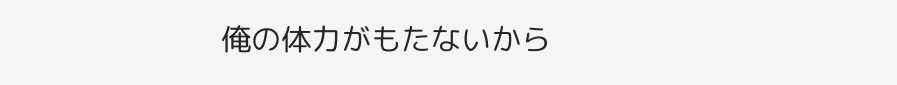俺の体力がもたないから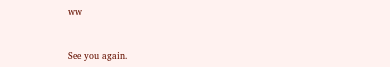ww



See you again.